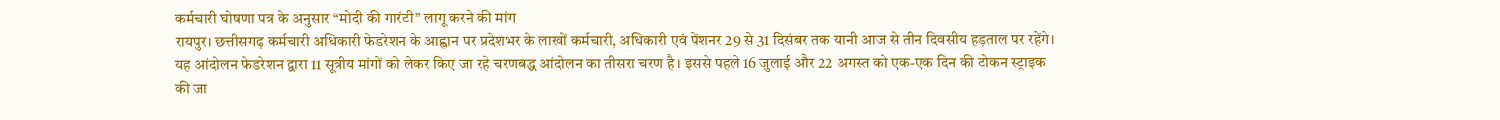कर्मचारी घोषणा पत्र के अनुसार “मोदी की गारंटी” लागू करने की मांग
रायपुर। छत्तीसगढ़ कर्मचारी अधिकारी फेडरेशन के आह्वान पर प्रदेशभर के लाखों कर्मचारी, अधिकारी एवं पेंशनर 29 से 31 दिसंबर तक यानी आज से तीन दिवसीय हड़ताल पर रहेंगे। यह आंदोलन फेडरेशन द्वारा 11 सूत्रीय मांगों को लेकर किए जा रहे चरणबद्ध आंदोलन का तीसरा चरण है। इससे पहले 16 जुलाई और 22 अगस्त को एक-एक दिन की टोकन स्ट्राइक की जा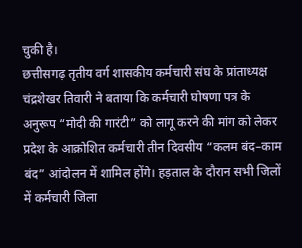चुकी है।
छत्तीसगढ़ तृतीय वर्ग शासकीय कर्मचारी संघ के प्रांताध्यक्ष चंद्रशेखर तिवारी ने बताया कि कर्मचारी घोषणा पत्र के अनुरूप “मोदी की गारंटी” को लागू करने की मांग को लेकर प्रदेश के आक्रोशित कर्मचारी तीन दिवसीय “कलम बंद–काम बंद” आंदोलन में शामिल होंगे। हड़ताल के दौरान सभी जिलों में कर्मचारी जिला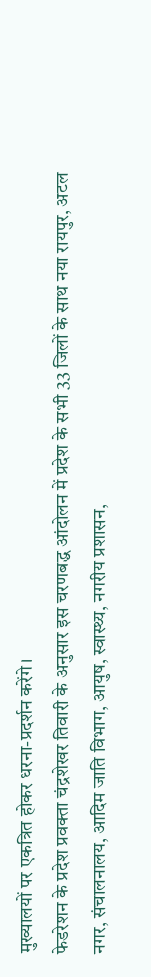मुख्यालयों पर एकत्रित होकर धरना-प्रदर्शन करेंगे।
फेडरेशन के प्रदेश प्रवक्ता चंद्रशेखर तिवारी के अनुसार इस चरणबद्ध आंदोलन में प्रदेश के सभी 33 जिलों के साथ नया रायपुर, अटल नगर, संचालनालय, आदिम जाति विभाग, आयुष, स्वास्थ्य, नगरीय प्रशासन,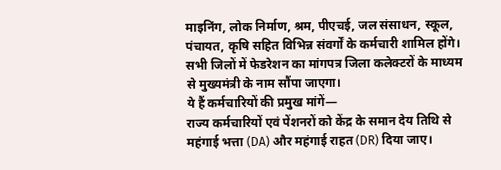माइनिंग, लोक निर्माण, श्रम, पीएचई, जल संसाधन, स्कूल, पंचायत, कृषि सहित विभिन्न संवर्गों के कर्मचारी शामिल होंगे। सभी जिलों में फेडरेशन का मांगपत्र जिला कलेक्टरों के माध्यम से मुख्यमंत्री के नाम सौंपा जाएगा।
ये हैं कर्मचारियों की प्रमुख मांगें—
राज्य कर्मचारियों एवं पेंशनरों को केंद्र के समान देय तिथि से महंगाई भत्ता (DA) और महंगाई राहत (DR) दिया जाए।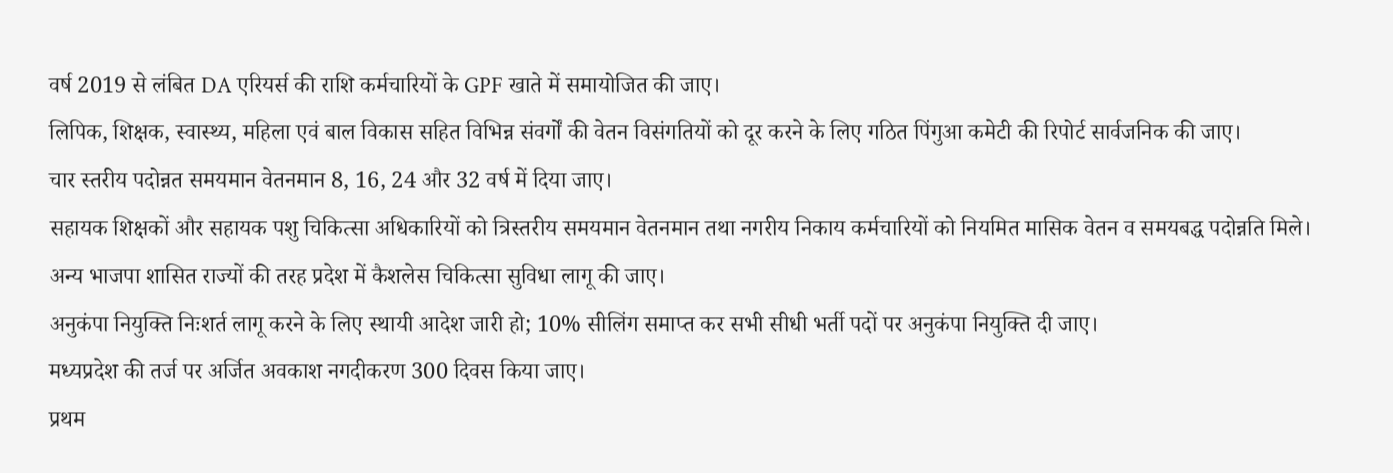वर्ष 2019 से लंबित DA एरियर्स की राशि कर्मचारियों के GPF खाते में समायोजित की जाए।
लिपिक, शिक्षक, स्वास्थ्य, महिला एवं बाल विकास सहित विभिन्न संवर्गों की वेतन विसंगतियों को दूर करने के लिए गठित पिंगुआ कमेटी की रिपोर्ट सार्वजनिक की जाए।
चार स्तरीय पदोन्नत समयमान वेतनमान 8, 16, 24 और 32 वर्ष में दिया जाए।
सहायक शिक्षकों और सहायक पशु चिकित्सा अधिकारियों को त्रिस्तरीय समयमान वेतनमान तथा नगरीय निकाय कर्मचारियों को नियमित मासिक वेतन व समयबद्ध पदोन्नति मिले।
अन्य भाजपा शासित राज्यों की तरह प्रदेश में कैशलेस चिकित्सा सुविधा लागू की जाए।
अनुकंपा नियुक्ति निःशर्त लागू करने के लिए स्थायी आदेश जारी हो; 10% सीलिंग समाप्त कर सभी सीधी भर्ती पदों पर अनुकंपा नियुक्ति दी जाए।
मध्यप्रदेश की तर्ज पर अर्जित अवकाश नगदीकरण 300 दिवस किया जाए।
प्रथम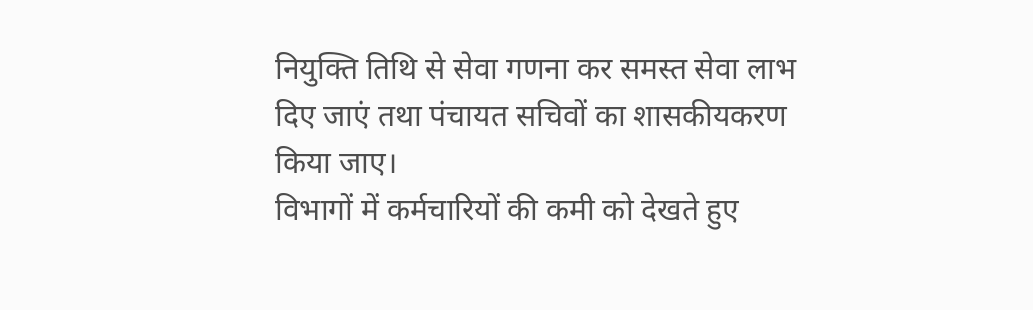नियुक्ति तिथि से सेवा गणना कर समस्त सेवा लाभ दिए जाएं तथा पंचायत सचिवों का शासकीयकरण किया जाए।
विभागों में कर्मचारियों की कमी को देखते हुए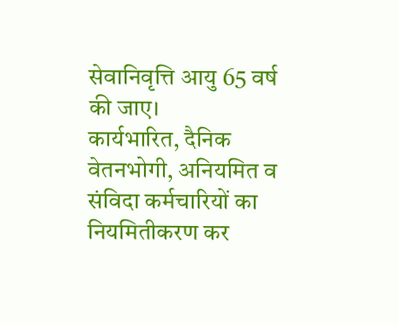सेवानिवृत्ति आयु 65 वर्ष की जाए।
कार्यभारित, दैनिक वेतनभोगी, अनियमित व संविदा कर्मचारियों का नियमितीकरण कर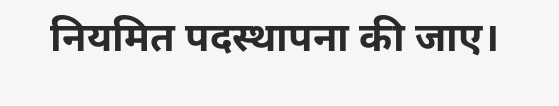नियमित पदस्थापना की जाए।